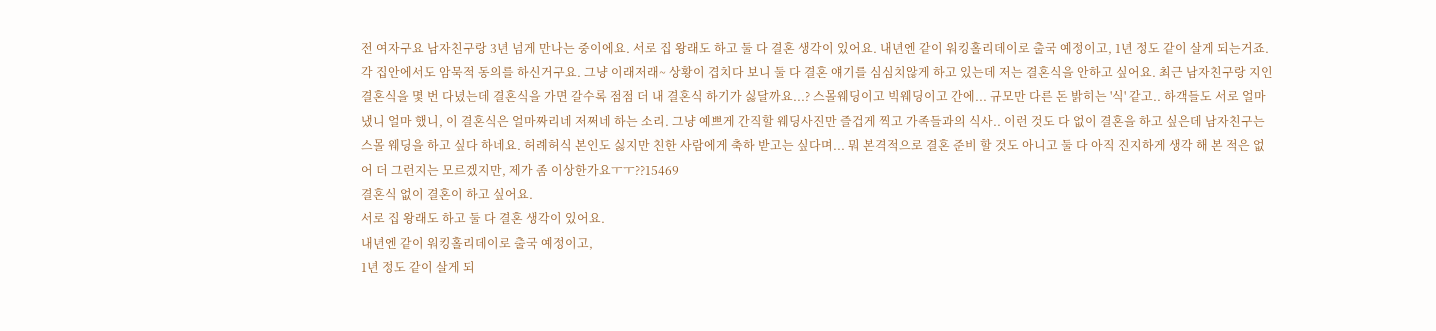전 여자구요 남자친구랑 3년 넘게 만나는 중이에요. 서로 집 왕래도 하고 둘 다 결혼 생각이 있어요. 내년엔 같이 워킹홀리데이로 출국 예정이고, 1년 정도 같이 살게 되는거죠. 각 집안에서도 암묵적 동의를 하신거구요. 그냥 이래저래~ 상황이 겹치다 보니 둘 다 결혼 얘기를 심심치않게 하고 있는데 저는 결혼식을 안하고 싶어요. 최근 남자친구랑 지인 결혼식을 몇 번 다녔는데 결혼식을 가면 갈수록 점점 더 내 결혼식 하기가 싫달까요...? 스몰웨딩이고 빅웨딩이고 간에... 규모만 다른 돈 밝히는 '식' 같고.. 하객들도 서로 얼마 냈니 얼마 했니, 이 결혼식은 얼마짜리네 저쩌네 하는 소리. 그냥 예쁘게 간직할 웨딩사진만 즐겁게 찍고 가족들과의 식사.. 이런 것도 다 없이 결혼을 하고 싶은데 남자친구는 스몰 웨딩을 하고 싶다 하네요. 허례허식 본인도 싫지만 친한 사람에게 축하 받고는 싶다며... 뭐 본격적으로 결혼 준비 할 것도 아니고 둘 다 아직 진지하게 생각 해 본 적은 없어 더 그런지는 모르겠지만, 제가 좀 이상한가요ㅜㅜ??15469
결혼식 없이 결혼이 하고 싶어요.
서로 집 왕래도 하고 둘 다 결혼 생각이 있어요.
내년엔 같이 워킹홀리데이로 출국 예정이고,
1년 정도 같이 살게 되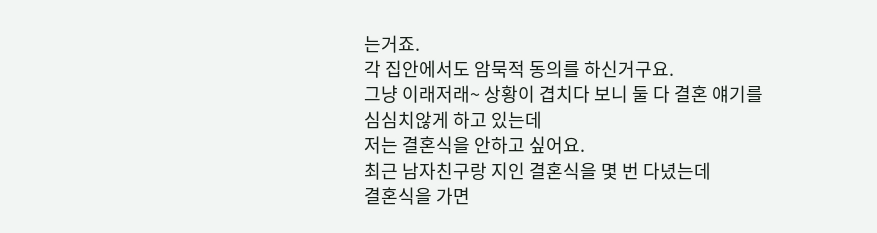는거죠.
각 집안에서도 암묵적 동의를 하신거구요.
그냥 이래저래~ 상황이 겹치다 보니 둘 다 결혼 얘기를
심심치않게 하고 있는데
저는 결혼식을 안하고 싶어요.
최근 남자친구랑 지인 결혼식을 몇 번 다녔는데
결혼식을 가면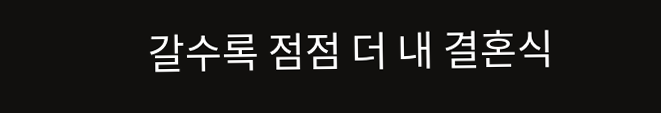갈수록 점점 더 내 결혼식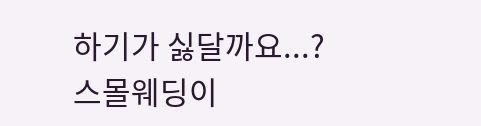하기가 싫달까요...?
스몰웨딩이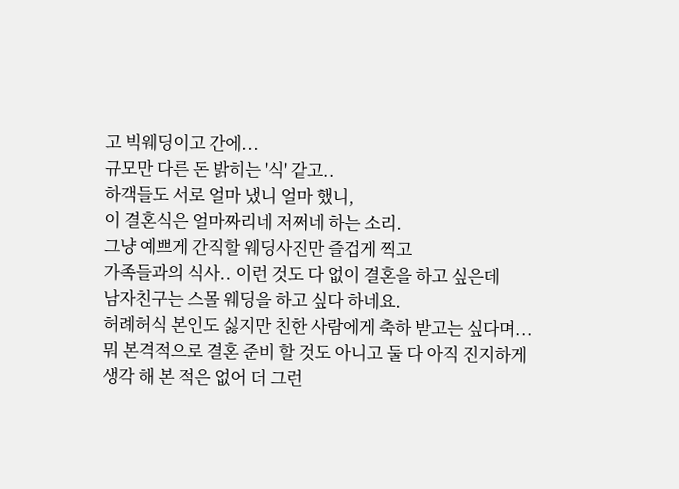고 빅웨딩이고 간에...
규모만 다른 돈 밝히는 '식' 같고..
하객들도 서로 얼마 냈니 얼마 했니,
이 결혼식은 얼마짜리네 저쩌네 하는 소리.
그냥 예쁘게 간직할 웨딩사진만 즐겁게 찍고
가족들과의 식사.. 이런 것도 다 없이 결혼을 하고 싶은데
남자친구는 스몰 웨딩을 하고 싶다 하네요.
허례허식 본인도 싫지만 친한 사람에게 축하 받고는 싶다며...
뭐 본격적으로 결혼 준비 할 것도 아니고 둘 다 아직 진지하게
생각 해 본 적은 없어 더 그런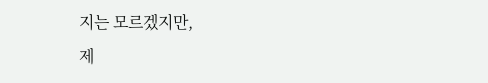지는 모르겠지만,
제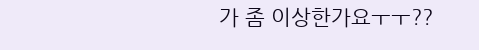가 좀 이상한가요ㅜㅜ??